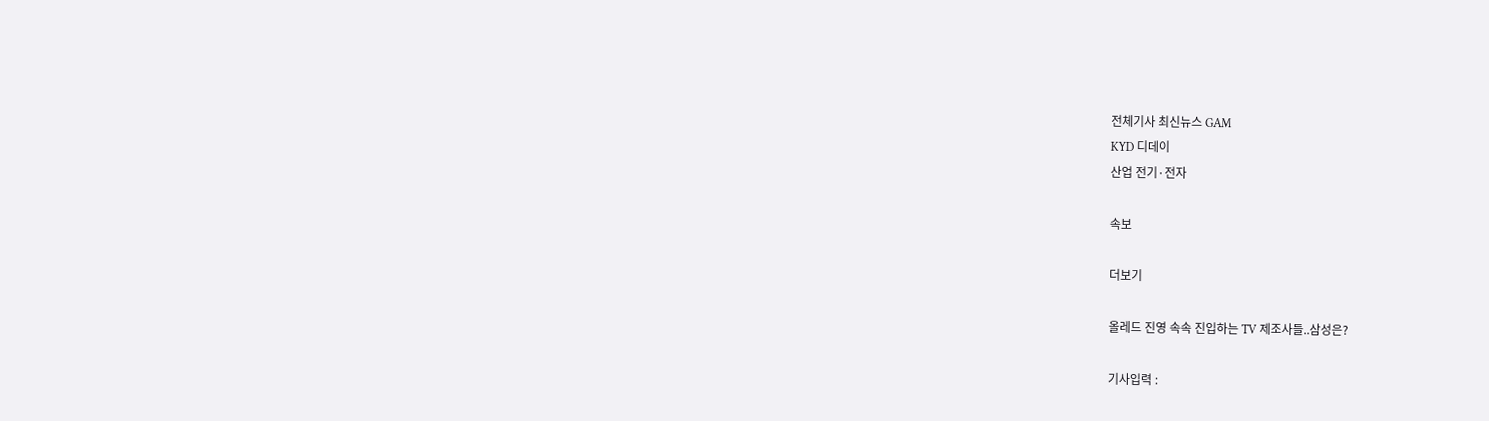전체기사 최신뉴스 GAM
KYD 디데이
산업 전기·전자

속보

더보기

올레드 진영 속속 진입하는 TV 제조사들..삼성은?

기사입력 :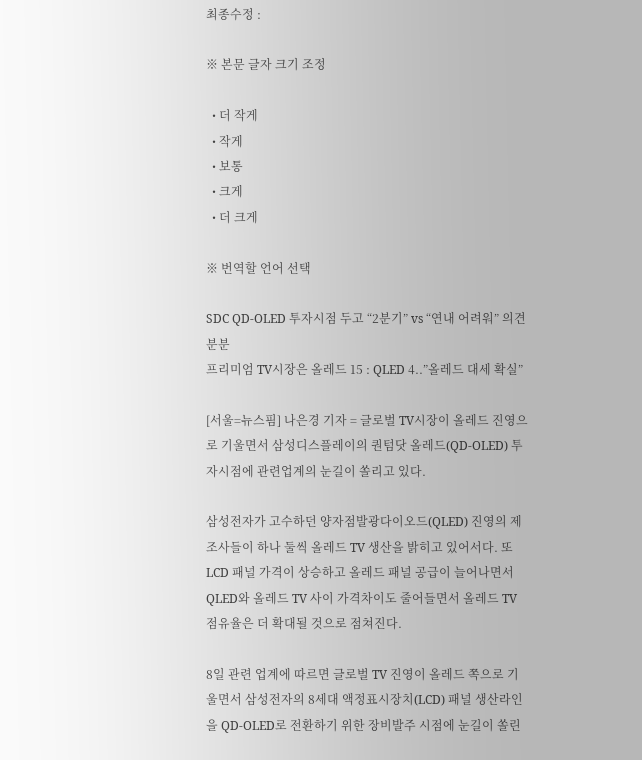최종수정 :

※ 본문 글자 크기 조정

  • 더 작게
  • 작게
  • 보통
  • 크게
  • 더 크게

※ 번역할 언어 선택

SDC QD-OLED 투자시점 두고 “2분기” vs “연내 어려워” 의견분분
프리미엄 TV시장은 올레드 15 : QLED 4..”올레드 대세 확실”

[서울=뉴스핌] 나은경 기자 = 글로벌 TV시장이 올레드 진영으로 기울면서 삼성디스플레이의 퀀텀닷 올레드(QD-OLED) 투자시점에 관련업계의 눈길이 쏠리고 있다.

삼성전자가 고수하던 양자점발광다이오드(QLED) 진영의 제조사들이 하나 둘씩 올레드 TV 생산을 밝히고 있어서다. 또 LCD 패널 가격이 상승하고 올레드 패널 공급이 늘어나면서 QLED와 올레드 TV 사이 가격차이도 줄어들면서 올레드 TV 점유율은 더 확대될 것으로 점쳐진다.

8일 관련 업계에 따르면 글로벌 TV 진영이 올레드 쪽으로 기울면서 삼성전자의 8세대 액정표시장치(LCD) 패널 생산라인을 QD-OLED로 전환하기 위한 장비발주 시점에 눈길이 쏠린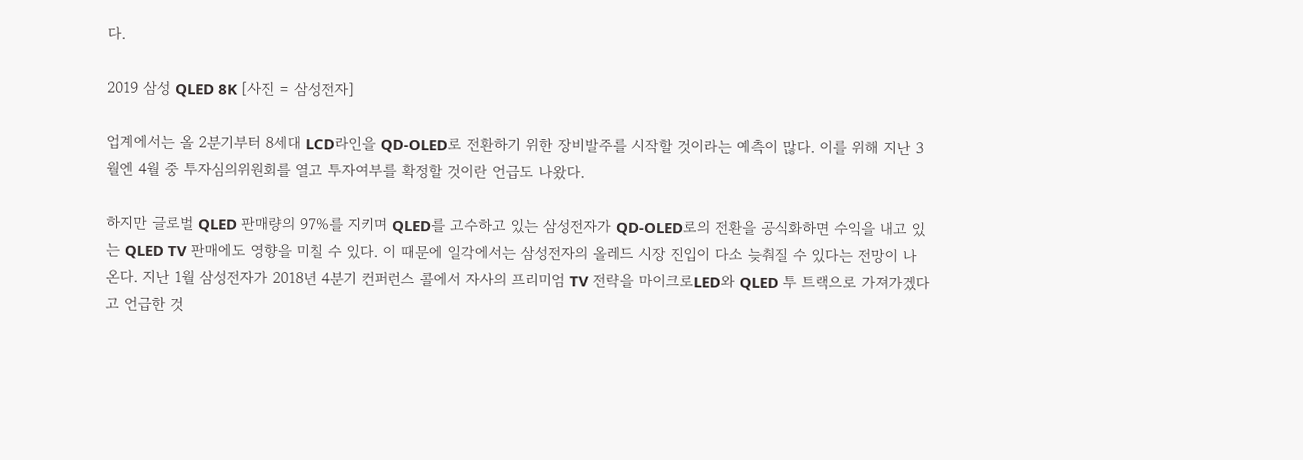다.

2019 삼성 QLED 8K [사진 = 삼성전자]

업계에서는 올 2분기부터 8세대 LCD라인을 QD-OLED로 전환하기 위한 장비발주를 시작할 것이라는 예측이 많다. 이를 위해 지난 3월엔 4월 중 투자심의위원회를 열고 투자여부를 확정할 것이란 언급도 나왔다.

하지만 글로벌 QLED 판매량의 97%를 지키며 QLED를 고수하고 있는 삼성전자가 QD-OLED로의 전환을 공식화하면 수익을 내고 있는 QLED TV 판매에도 영향을 미칠 수 있다. 이 때문에 일각에서는 삼성전자의 올레드 시장 진입이 다소 늦춰질 수 있다는 전망이 나온다. 지난 1월 삼성전자가 2018년 4분기 컨퍼런스 콜에서 자사의 프리미엄 TV 전략을 마이크로LED와 QLED 투 트랙으로 가져가겠다고 언급한 것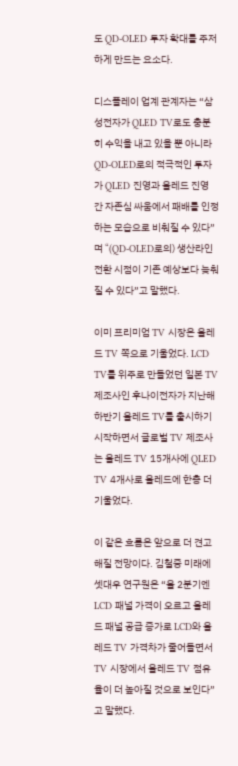도 QD-OLED 투자 확대를 주저하게 만드는 요소다.

디스플레이 업계 관계자는 “삼성전자가 QLED TV로도 충분히 수익을 내고 있을 뿐 아니라 QD-OLED로의 적극적인 투자가 QLED 진영과 올레드 진영 간 자존심 싸움에서 패배를 인정하는 모습으로 비춰질 수 있다”며 “(QD-OLED로의) 생산라인 전환 시점이 기존 예상보다 늦춰질 수 있다”고 말했다.

이미 프리미엄 TV 시장은 올레드 TV 쪽으로 기울었다. LCD TV를 위주로 만들었던 일본 TV 제조사인 후나이전자가 지난해 하반기 올레드 TV를 출시하기 시작하면서 글로벌 TV 제조사는 올레드 TV 15개사에 QLED TV 4개사로 올레드에 한층 더 기울었다.

이 같은 흐름은 앞으로 더 견고해질 전망이다. 김철중 미래에셋대우 연구원은 “올 2분기엔 LCD 패널 가격이 오르고 올레드 패널 공급 증가로 LCD와 올레드 TV 가격차가 줄어들면서 TV 시장에서 올레드 TV 점유율이 더 높아질 것으로 보인다”고 말했다.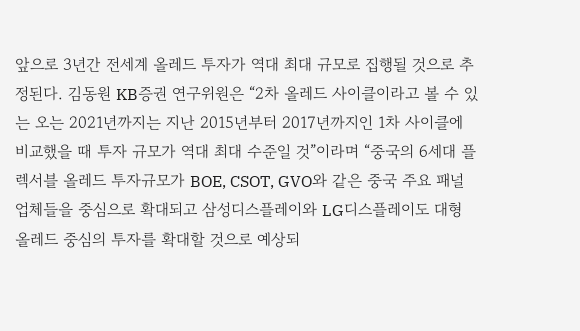앞으로 3년간 전세계 올레드 투자가 역대 최대 규모로 집행될 것으로 추정된다. 김동원 KB증권 연구위원은 “2차 올레드 사이클이라고 볼 수 있는 오는 2021년까지는 지난 2015년부터 2017년까지인 1차 사이클에 비교했을 때 투자 규모가 역대 최대 수준일 것”이라며 “중국의 6세대 플렉서블 올레드 투자규모가 BOE, CSOT, GVO와 같은 중국 주요 패널업체들을 중심으로 확대되고 삼성디스플레이와 LG디스플레이도 대형 올레드 중심의 투자를 확대할 것으로 예상되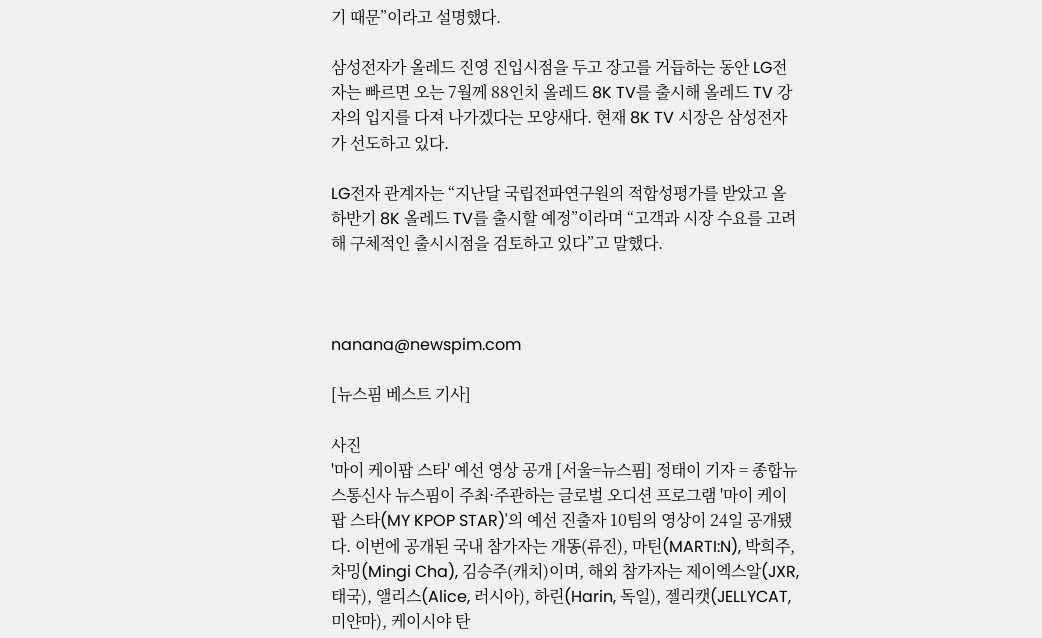기 때문”이라고 설명했다.

삼성전자가 올레드 진영 진입시점을 두고 장고를 거듭하는 동안 LG전자는 빠르면 오는 7월께 88인치 올레드 8K TV를 출시해 올레드 TV 강자의 입지를 다져 나가겠다는 모양새다. 현재 8K TV 시장은 삼성전자가 선도하고 있다.

LG전자 관계자는 “지난달 국립전파연구원의 적합성평가를 받았고 올 하반기 8K 올레드 TV를 출시할 예정”이라며 “고객과 시장 수요를 고려해 구체적인 출시시점을 검토하고 있다”고 말했다.



nanana@newspim.com

[뉴스핌 베스트 기사]

사진
'마이 케이팝 스타' 예선 영상 공개 [서울=뉴스핌] 정태이 기자 = 종합뉴스통신사 뉴스핌이 주최·주관하는 글로벌 오디션 프로그램 '마이 케이팝 스타(MY KPOP STAR)'의 예선 진출자 10팀의 영상이 24일 공개됐다. 이번에 공개된 국내 참가자는 개똥(류진), 마틴(MARTI:N), 박희주, 차밍(Mingi Cha), 김승주(캐치)이며, 해외 참가자는 제이엑스알(JXR, 태국), 앨리스(Alice, 러시아), 하린(Harin, 독일), 젤리캣(JELLYCAT, 미얀마), 케이시야 탄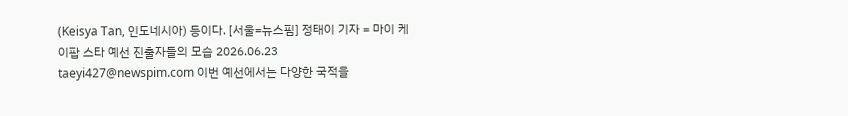(Keisya Tan, 인도네시아) 등이다. [서울=뉴스핌] 정태이 기자 = 마이 케이팝 스타 예선 진출자들의 모습 2026.06.23 taeyi427@newspim.com 이번 예선에서는 다양한 국적을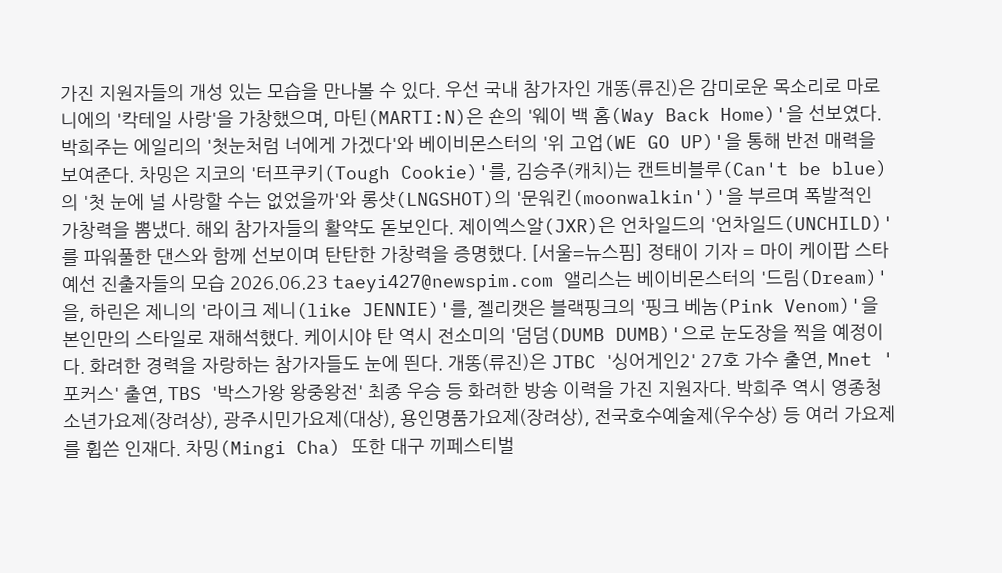가진 지원자들의 개성 있는 모습을 만나볼 수 있다. 우선 국내 참가자인 개똥(류진)은 감미로운 목소리로 마로니에의 '칵테일 사랑'을 가창했으며, 마틴(MARTI:N)은 숀의 '웨이 백 홈(Way Back Home)'을 선보였다. 박희주는 에일리의 '첫눈처럼 너에게 가겠다'와 베이비몬스터의 '위 고업(WE GO UP)'을 통해 반전 매력을 보여준다. 차밍은 지코의 '터프쿠키(Tough Cookie)'를, 김승주(캐치)는 캔트비블루(Can't be blue)의 '첫 눈에 널 사랑할 수는 없었을까'와 롱샷(LNGSHOT)의 '문워킨(moonwalkin')'을 부르며 폭발적인 가창력을 뽐냈다. 해외 참가자들의 활약도 돋보인다. 제이엑스알(JXR)은 언차일드의 '언차일드(UNCHILD)'를 파워풀한 댄스와 함께 선보이며 탄탄한 가창력을 증명했다. [서울=뉴스핌] 정태이 기자 = 마이 케이팝 스타 예선 진출자들의 모습 2026.06.23 taeyi427@newspim.com 앨리스는 베이비몬스터의 '드림(Dream)'을, 하린은 제니의 '라이크 제니(like JENNIE)'를, 젤리캣은 블랙핑크의 '핑크 베놈(Pink Venom)'을 본인만의 스타일로 재해석했다. 케이시야 탄 역시 전소미의 '덤덤(DUMB DUMB)'으로 눈도장을 찍을 예정이다. 화려한 경력을 자랑하는 참가자들도 눈에 띈다. 개똥(류진)은 JTBC '싱어게인2' 27호 가수 출연, Mnet '포커스' 출연, TBS '박스가왕 왕중왕전' 최종 우승 등 화려한 방송 이력을 가진 지원자다. 박희주 역시 영종청소년가요제(장려상), 광주시민가요제(대상), 용인명품가요제(장려상), 전국호수예술제(우수상) 등 여러 가요제를 휩쓴 인재다. 차밍(Mingi Cha) 또한 대구 끼페스티벌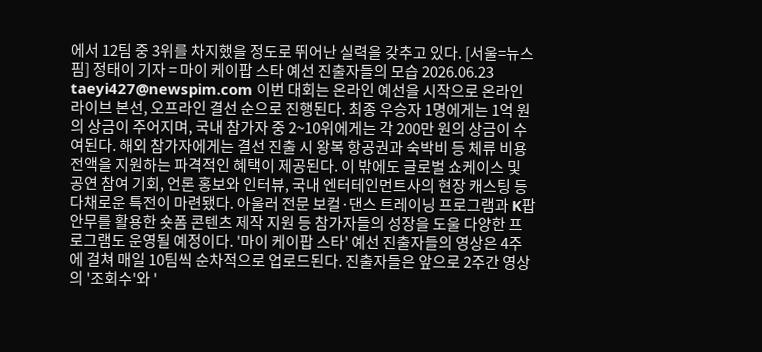에서 12팀 중 3위를 차지했을 정도로 뛰어난 실력을 갖추고 있다. [서울=뉴스핌] 정태이 기자 = 마이 케이팝 스타 예선 진출자들의 모습 2026.06.23 taeyi427@newspim.com 이번 대회는 온라인 예선을 시작으로 온라인 라이브 본선, 오프라인 결선 순으로 진행된다. 최종 우승자 1명에게는 1억 원의 상금이 주어지며, 국내 참가자 중 2~10위에게는 각 200만 원의 상금이 수여된다. 해외 참가자에게는 결선 진출 시 왕복 항공권과 숙박비 등 체류 비용 전액을 지원하는 파격적인 혜택이 제공된다. 이 밖에도 글로벌 쇼케이스 및 공연 참여 기회, 언론 홍보와 인터뷰, 국내 엔터테인먼트사의 현장 캐스팅 등 다채로운 특전이 마련됐다. 아울러 전문 보컬·댄스 트레이닝 프로그램과 K팝 안무를 활용한 숏폼 콘텐츠 제작 지원 등 참가자들의 성장을 도울 다양한 프로그램도 운영될 예정이다. '마이 케이팝 스타' 예선 진출자들의 영상은 4주에 걸쳐 매일 10팀씩 순차적으로 업로드된다. 진출자들은 앞으로 2주간 영상의 '조회수'와 '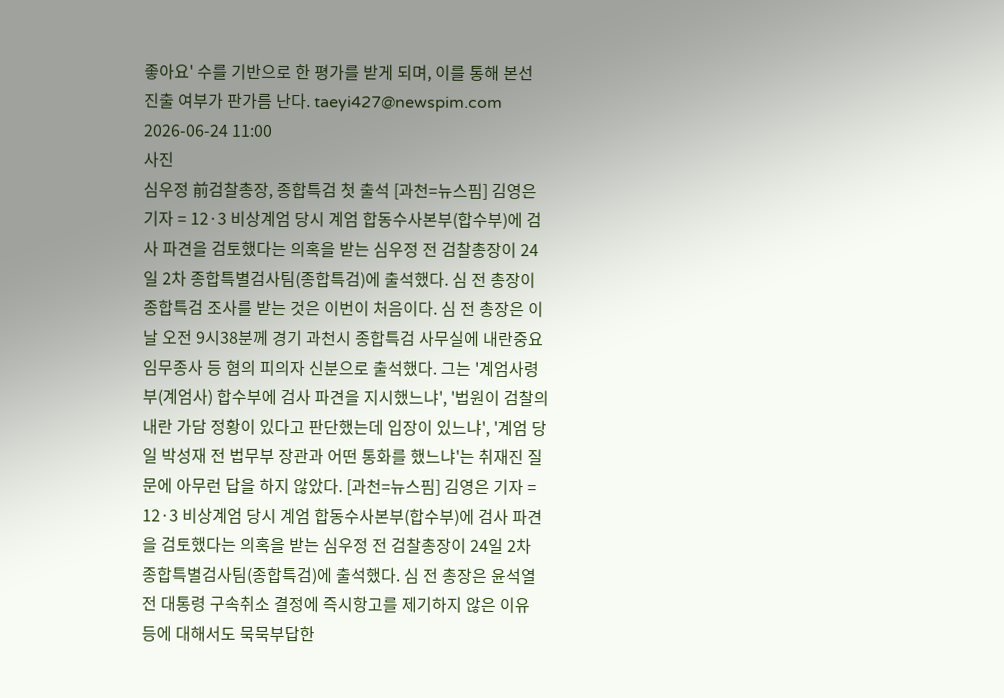좋아요' 수를 기반으로 한 평가를 받게 되며, 이를 통해 본선 진출 여부가 판가름 난다. taeyi427@newspim.com 2026-06-24 11:00
사진
심우정 前검찰총장, 종합특검 첫 출석 [과천=뉴스핌] 김영은 기자 = 12·3 비상계엄 당시 계엄 합동수사본부(합수부)에 검사 파견을 검토했다는 의혹을 받는 심우정 전 검찰총장이 24일 2차 종합특별검사팀(종합특검)에 출석했다. 심 전 총장이 종합특검 조사를 받는 것은 이번이 처음이다. 심 전 총장은 이날 오전 9시38분께 경기 과천시 종합특검 사무실에 내란중요임무종사 등 혐의 피의자 신분으로 출석했다. 그는 '계엄사령부(계엄사) 합수부에 검사 파견을 지시했느냐', '법원이 검찰의 내란 가담 정황이 있다고 판단했는데 입장이 있느냐', '계엄 당일 박성재 전 법무부 장관과 어떤 통화를 했느냐'는 취재진 질문에 아무런 답을 하지 않았다. [과천=뉴스핌] 김영은 기자 = 12·3 비상계엄 당시 계엄 합동수사본부(합수부)에 검사 파견을 검토했다는 의혹을 받는 심우정 전 검찰총장이 24일 2차 종합특별검사팀(종합특검)에 출석했다. 심 전 총장은 윤석열 전 대통령 구속취소 결정에 즉시항고를 제기하지 않은 이유 등에 대해서도 묵묵부답한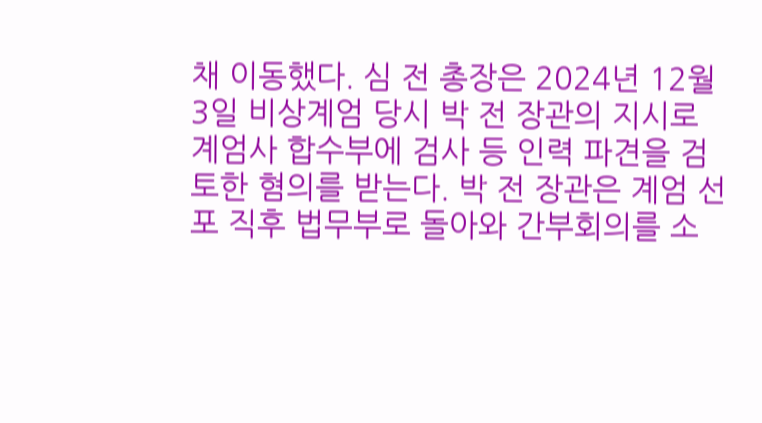채 이동했다. 심 전 총장은 2024년 12월 3일 비상계엄 당시 박 전 장관의 지시로 계엄사 합수부에 검사 등 인력 파견을 검토한 혐의를 받는다. 박 전 장관은 계엄 선포 직후 법무부로 돌아와 간부회의를 소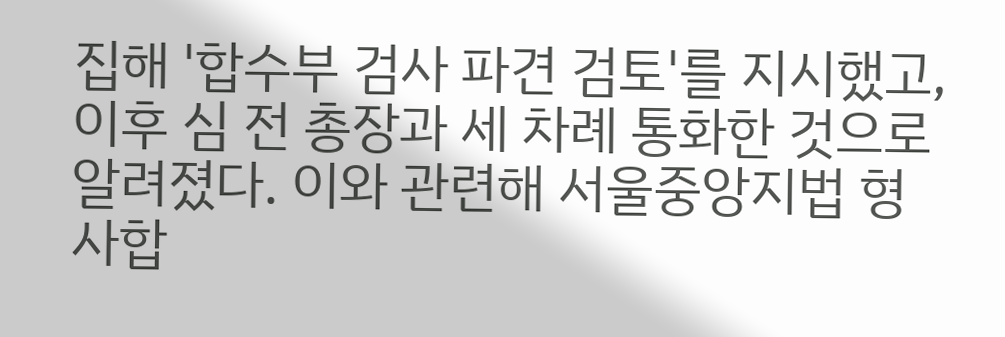집해 '합수부 검사 파견 검토'를 지시했고, 이후 심 전 총장과 세 차례 통화한 것으로 알려졌다. 이와 관련해 서울중앙지법 형사합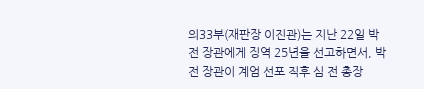의33부(재판장 이진관)는 지난 22일 박 전 장관에게 징역 25년을 선고하면서, 박 전 장관이 계엄 선포 직후 심 전 총장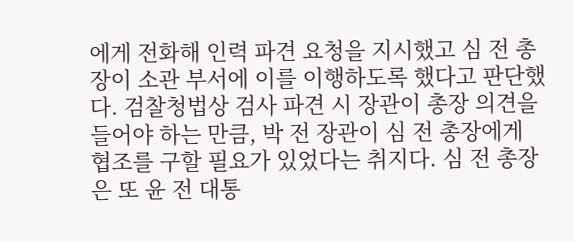에게 전화해 인력 파견 요청을 지시했고 심 전 총장이 소관 부서에 이를 이행하도록 했다고 판단했다. 검찰청법상 검사 파견 시 장관이 총장 의견을 들어야 하는 만큼, 박 전 장관이 심 전 총장에게 협조를 구할 필요가 있었다는 취지다. 심 전 총장은 또 윤 전 대통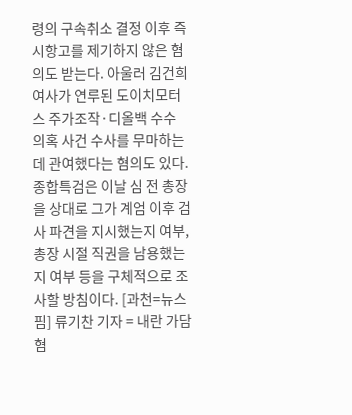령의 구속취소 결정 이후 즉시항고를 제기하지 않은 혐의도 받는다. 아울러 김건희 여사가 연루된 도이치모터스 주가조작·디올백 수수 의혹 사건 수사를 무마하는 데 관여했다는 혐의도 있다. 종합특검은 이날 심 전 총장을 상대로 그가 계엄 이후 검사 파견을 지시했는지 여부, 총장 시절 직권을 남용했는지 여부 등을 구체적으로 조사할 방침이다. [과천=뉴스핌] 류기찬 기자 = 내란 가담 혐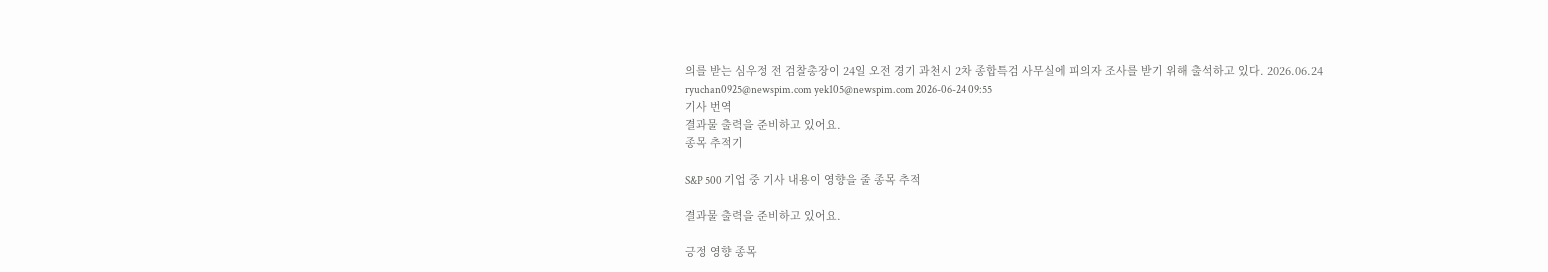의를 받는 심우정 전 검찰총장이 24일 오전 경기 과천시 2차 종합특검 사무실에 피의자 조사를 받기 위해 출석하고 있다. 2026.06.24 ryuchan0925@newspim.com yek105@newspim.com 2026-06-24 09:55
기사 번역
결과물 출력을 준비하고 있어요.
종목 추적기

S&P 500 기업 중 기사 내용이 영향을 줄 종목 추적

결과물 출력을 준비하고 있어요.

긍정 영향 종목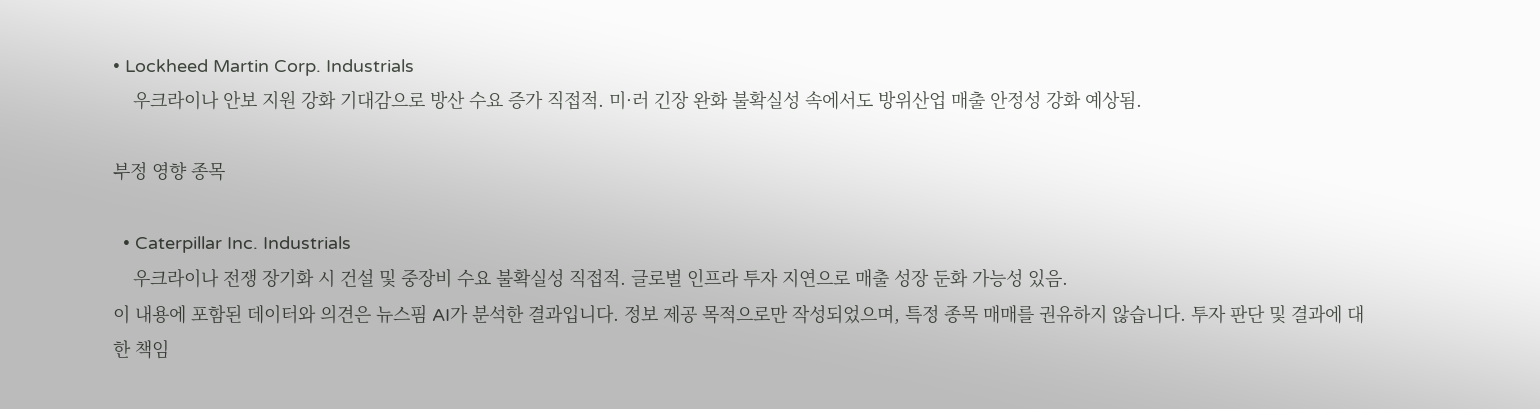• Lockheed Martin Corp. Industrials
    우크라이나 안보 지원 강화 기대감으로 방산 수요 증가 직접적. 미·러 긴장 완화 불확실성 속에서도 방위산업 매출 안정성 강화 예상됨.

부정 영향 종목

  • Caterpillar Inc. Industrials
    우크라이나 전쟁 장기화 시 건설 및 중장비 수요 불확실성 직접적. 글로벌 인프라 투자 지연으로 매출 성장 둔화 가능성 있음.
이 내용에 포함된 데이터와 의견은 뉴스핌 AI가 분석한 결과입니다. 정보 제공 목적으로만 작성되었으며, 특정 종목 매매를 권유하지 않습니다. 투자 판단 및 결과에 대한 책임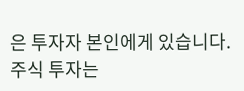은 투자자 본인에게 있습니다. 주식 투자는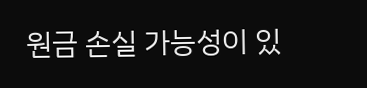원금 손실 가능성이 있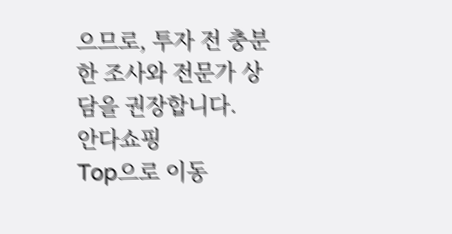으므로, 투자 전 충분한 조사와 전문가 상담을 권장합니다.
안다쇼핑
Top으로 이동